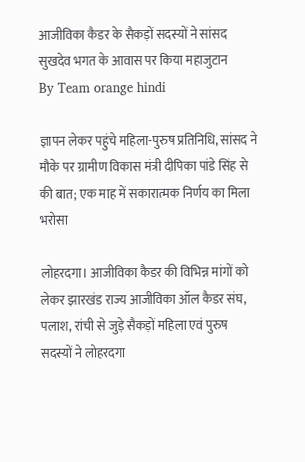आजीविका कैडर के सैकड़ों सदस्यों ने सांसद सुखदेव भगत के आवास पर किया महाजुटान
By Team orange hindi

ज्ञापन लेकर पहुंचे महिला-पुरुष प्रतिनिधि, सांसद ने मौके पर ग्रामीण विकास मंत्री दीपिका पांडे सिंह से की बात; एक माह में सकारात्मक निर्णय का मिला भरोसा

लोहरदगा। आजीविका कैडर की विभिन्न मांगों को लेकर झारखंड राज्य आजीविका ऑल कैडर संघ, पलाश, रांची से जुड़े सैकड़ों महिला एवं पुरुष सदस्यों ने लोहरदगा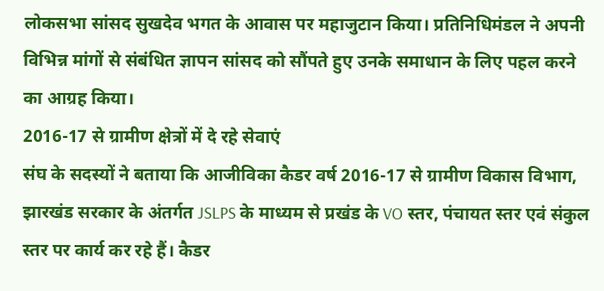लोकसभा सांसद सुखदेव भगत के आवास पर महाजुटान किया। प्रतिनिधिमंडल ने अपनी विभिन्न मांगों से संबंधित ज्ञापन सांसद को सौंपते हुए उनके समाधान के लिए पहल करने का आग्रह किया।
2016-17 से ग्रामीण क्षेत्रों में दे रहे सेवाएं
संघ के सदस्यों ने बताया कि आजीविका कैडर वर्ष 2016-17 से ग्रामीण विकास विभाग, झारखंड सरकार के अंतर्गत JSLPS के माध्यम से प्रखंड के VO स्तर, पंचायत स्तर एवं संकुल स्तर पर कार्य कर रहे हैं। कैडर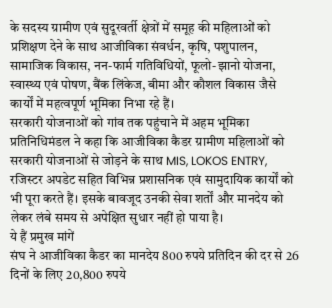के सदस्य ग्रामीण एवं सुदूरवर्ती क्षेत्रों में समूह की महिलाओं को प्रशिक्षण देने के साथ आजीविका संवर्धन, कृषि, पशुपालन, सामाजिक विकास, नन-फार्म गतिविधियों, फूलो-झानो योजना, स्वास्थ्य एवं पोषण, बैंक लिंकेज, बीमा और कौशल विकास जैसे कार्यों में महत्वपूर्ण भूमिका निभा रहे हैं।
सरकारी योजनाओं को गांव तक पहुंचाने में अहम भूमिका
प्रतिनिधिमंडल ने कहा कि आजीविका कैडर ग्रामीण महिलाओं को सरकारी योजनाओं से जोड़ने के साथ MIS, LOKOS ENTRY, रजिस्टर अपडेट सहित विभिन्न प्रशासनिक एवं सामुदायिक कार्यों को भी पूरा करते हैं। इसके बावजूद उनकी सेवा शर्तों और मानदेय को लेकर लंबे समय से अपेक्षित सुधार नहीं हो पाया है।
ये हैं प्रमुख मांगें
संघ ने आजीविका कैडर का मानदेय 800 रुपये प्रतिदिन की दर से 26 दिनों के लिए 20,800 रुपये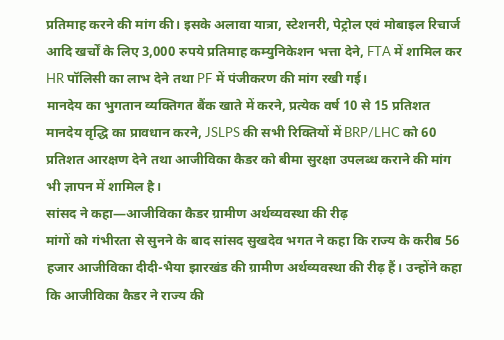प्रतिमाह करने की मांग की। इसके अलावा यात्रा, स्टेशनरी, पेट्रोल एवं मोबाइल रिचार्ज आदि खर्चों के लिए 3,000 रुपये प्रतिमाह कम्युनिकेशन भत्ता देने, FTA में शामिल कर HR पॉलिसी का लाभ देने तथा PF में पंजीकरण की मांग रखी गई।
मानदेय का भुगतान व्यक्तिगत बैंक खाते में करने, प्रत्येक वर्ष 10 से 15 प्रतिशत मानदेय वृद्धि का प्रावधान करने, JSLPS की सभी रिक्तियों में BRP/LHC को 60 प्रतिशत आरक्षण देने तथा आजीविका कैडर को बीमा सुरक्षा उपलब्ध कराने की मांग भी ज्ञापन में शामिल है।
सांसद ने कहा—आजीविका कैडर ग्रामीण अर्थव्यवस्था की रीढ़
मांगों को गंभीरता से सुनने के बाद सांसद सुखदेव भगत ने कहा कि राज्य के करीब 56 हजार आजीविका दीदी-भैया झारखंड की ग्रामीण अर्थव्यवस्था की रीढ़ हैं। उन्होंने कहा कि आजीविका कैडर ने राज्य की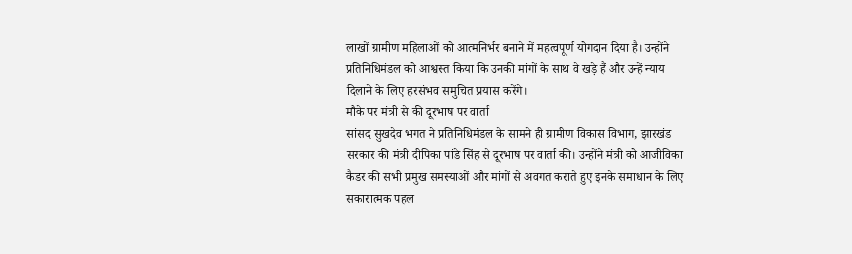लाखों ग्रामीण महिलाओं को आत्मनिर्भर बनाने में महत्वपूर्ण योगदान दिया है। उन्होंने प्रतिनिधिमंडल को आश्वस्त किया कि उनकी मांगों के साथ वे खड़े हैं और उन्हें न्याय दिलाने के लिए हरसंभव समुचित प्रयास करेंगे।
मौके पर मंत्री से की दूरभाष पर वार्ता
सांसद सुखदेव भगत ने प्रतिनिधिमंडल के सामने ही ग्रामीण विकास विभाग, झारखंड सरकार की मंत्री दीपिका पांडे सिंह से दूरभाष पर वार्ता की। उन्होंने मंत्री को आजीविका कैडर की सभी प्रमुख समस्याओं और मांगों से अवगत कराते हुए इनके समाधान के लिए सकारात्मक पहल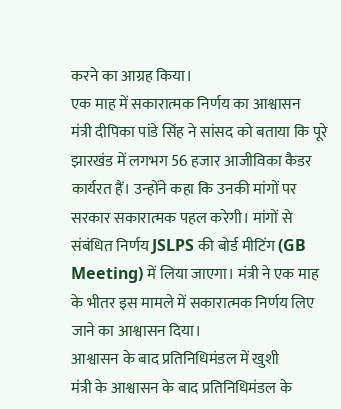करने का आग्रह किया।
एक माह में सकारात्मक निर्णय का आश्वासन
मंत्री दीपिका पांडे सिंह ने सांसद को बताया कि पूरे झारखंड में लगभग 56 हजार आजीविका कैडर कार्यरत हैं। उन्होंने कहा कि उनकी मांगों पर सरकार सकारात्मक पहल करेगी। मांगों से संबंधित निर्णय JSLPS की बोर्ड मीटिंग (GB Meeting) में लिया जाएगा। मंत्री ने एक माह के भीतर इस मामले में सकारात्मक निर्णय लिए जाने का आश्वासन दिया।
आश्वासन के बाद प्रतिनिधिमंडल में खुशी
मंत्री के आश्वासन के बाद प्रतिनिधिमंडल के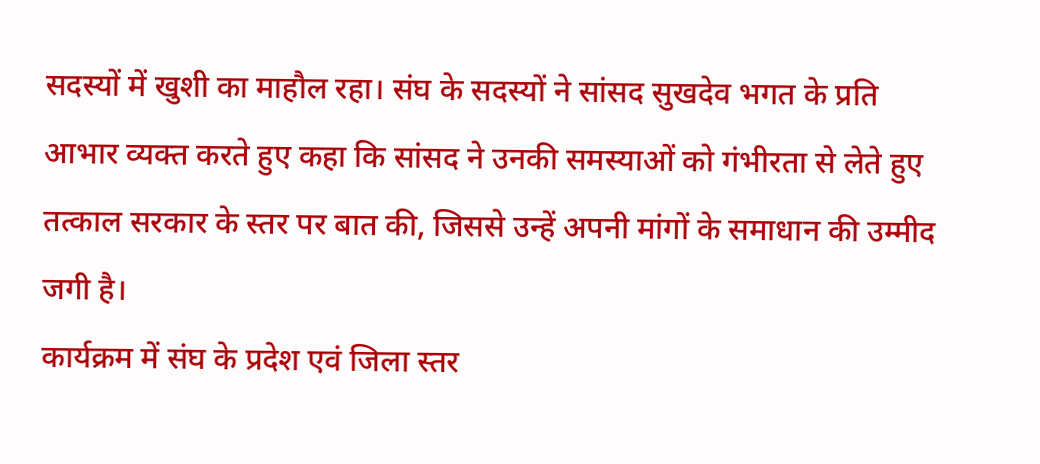सदस्यों में खुशी का माहौल रहा। संघ के सदस्यों ने सांसद सुखदेव भगत के प्रति आभार व्यक्त करते हुए कहा कि सांसद ने उनकी समस्याओं को गंभीरता से लेते हुए तत्काल सरकार के स्तर पर बात की, जिससे उन्हें अपनी मांगों के समाधान की उम्मीद जगी है।
कार्यक्रम में संघ के प्रदेश एवं जिला स्तर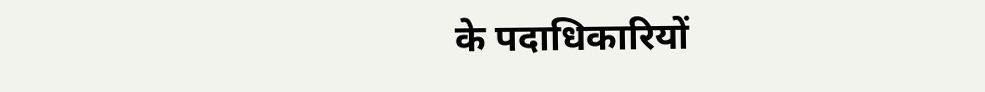के पदाधिकारियों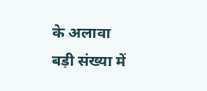के अलावा बड़ी संख्या में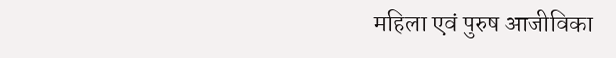महिला एवं पुरुष आजीविका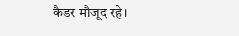कैडर मौजूद रहे।